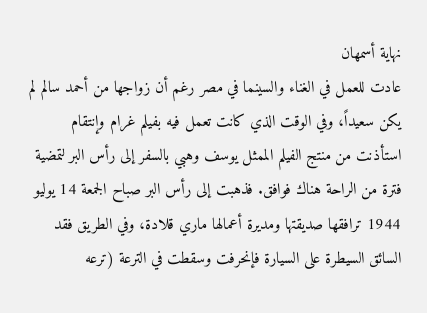نهاية أسمهان
عادت للعمل في الغناء والسينما في مصر رغم أن زواجها من أحمد سالم لم يكن سعيداً، وفي الوقت الذي كانت تعمل فيه بفيلم غرام وإنتقام استأذنت من منتج الفيلم الممثل يوسف وهبي بالسفر إلى رأس البر لتمضية فترة من الراحة هناك فوافق. فذهبت إلى رأس البر صباح الجمعة 14 يوليو 1944 ترافقها صديقتها ومديرة أعمالها ماري قلادة، وفي الطريق فقد السائق السيطرة على السيارة فإنحرفت وسقطت في الترعة (ترعه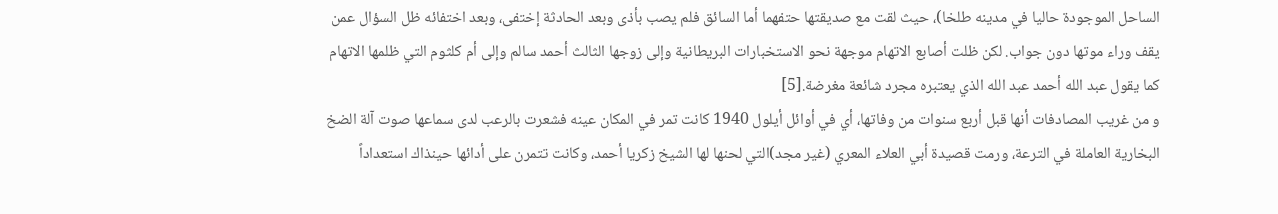الساحل الموجودة حاليا في مدينه طلخا)، حيث لقت مع صديقتها حتفهما أما السائق فلم يصب بأذى وبعد الحادثة إختفى، وبعد اختفائه ظل السؤال عمن يقف وراء موتها دون جواب. لكن ظلت أصابع الاتهام موجهة نحو الاستخبارات البريطانية وإلى زوجها الثالث أحمد سالم وإلى أم كلثوم التي ظلمها الاتهام كما يقول عبد الله أحمد عبد الله الذي يعتبره مجرد شائعة مغرضة.[5]
و من غريب المصادفات أنها قبل أربع سنوات من وفاتها، أي في أوائل أيلول 1940 كانت تمر في المكان عينه فشعرت بالرعب لدى سماعها صوت آلة الضخ البخارية العاملة في الترعة، ورمت قصيدة أبي العلاء المعري (غير مجد)التي لحنها لها الشيخ زكريا أحمد، وكانت تتمرن على أدائها حينذاك استعداداً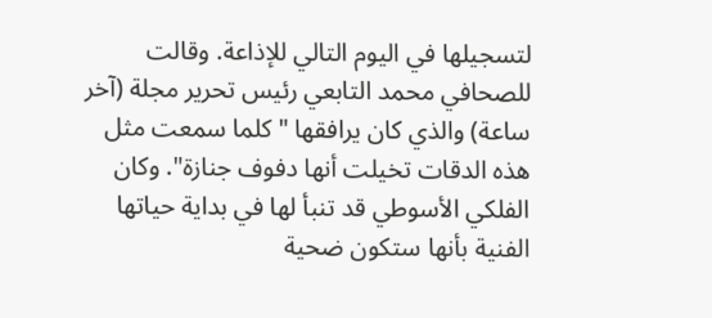لتسجيلها في اليوم التالي للإذاعة. وقالت للصحافي محمد التابعي رئيس تحرير مجلة (آخر ساعة) والذي كان يرافقها "كلما سمعت مثل هذه الدقات تخيلت أنها دفوف جنازة". وكان الفلكي الأسوطي قد تنبأ لها في بداية حياتها الفنية بأنها ستكون ضحية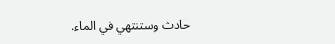حادث وستنتهي في الماء.